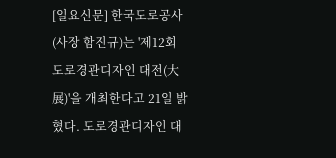[일요신문] 한국도로공사(사장 함진규)는 '제12회 도로경관디자인 대전(大展)'을 개최한다고 21일 밝혔다. 도로경관디자인 대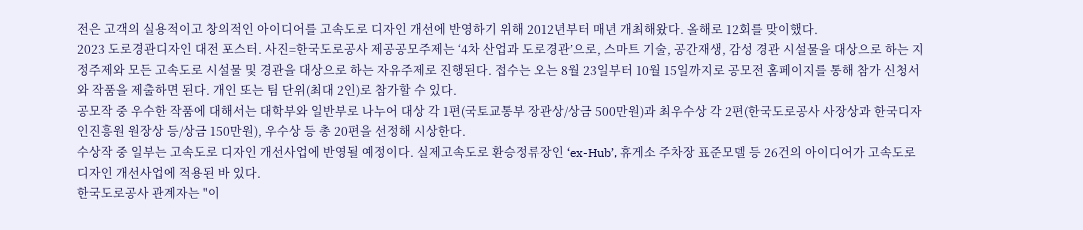전은 고객의 실용적이고 창의적인 아이디어를 고속도로 디자인 개선에 반영하기 위해 2012년부터 매년 개최해왔다. 올해로 12회를 맞이했다.
2023 도로경관디자인 대전 포스터. 사진=한국도로공사 제공공모주제는 ‘4차 산업과 도로경관’으로, 스마트 기술, 공간재생, 감성 경관 시설물을 대상으로 하는 지정주제와 모든 고속도로 시설물 및 경관을 대상으로 하는 자유주제로 진행된다. 접수는 오는 8월 23일부터 10월 15일까지로 공모전 홈페이지를 통해 참가 신청서와 작품을 제출하면 된다. 개인 또는 팀 단위(최대 2인)로 참가할 수 있다.
공모작 중 우수한 작품에 대해서는 대학부와 일반부로 나누어 대상 각 1편(국토교통부 장관상/상금 500만원)과 최우수상 각 2편(한국도로공사 사장상과 한국디자인진흥원 원장상 등/상금 150만원), 우수상 등 총 20편을 선정해 시상한다.
수상작 중 일부는 고속도로 디자인 개선사업에 반영될 예정이다. 실제고속도로 환승정류장인 ‘ex-Hub’, 휴게소 주차장 표준모델 등 26건의 아이디어가 고속도로 디자인 개선사업에 적용된 바 있다.
한국도로공사 관계자는 "이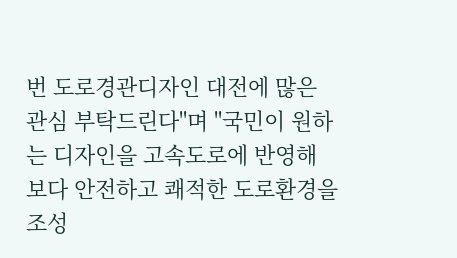번 도로경관디자인 대전에 많은 관심 부탁드린다"며 "국민이 원하는 디자인을 고속도로에 반영해 보다 안전하고 쾌적한 도로환경을 조성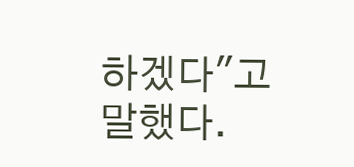하겠다"고 말했다.